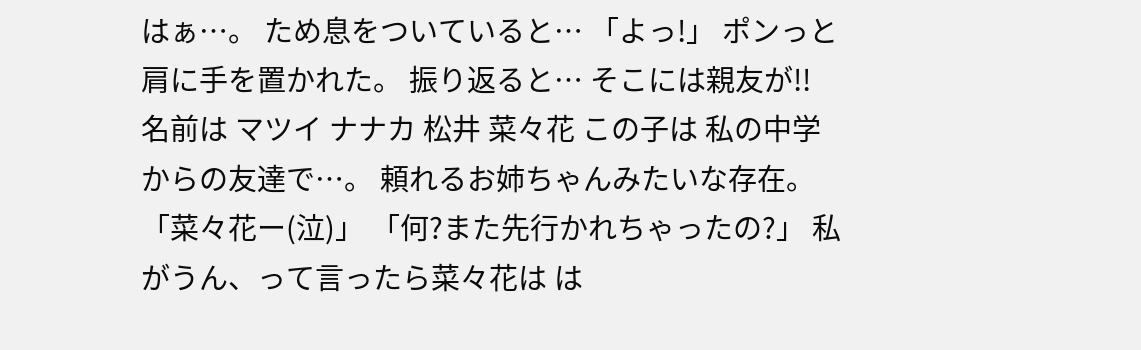はぁ…。 ため息をついていると… 「よっ!」 ポンっと肩に手を置かれた。 振り返ると… そこには親友が!! 名前は マツイ ナナカ 松井 菜々花 この子は 私の中学からの友達で…。 頼れるお姉ちゃんみたいな存在。 「菜々花ー(泣)」 「何?また先行かれちゃったの?」 私がうん、って言ったら菜々花は は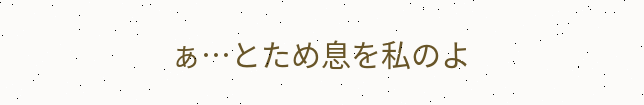ぁ…とため息を私のよ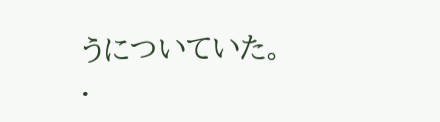うについていた。 .